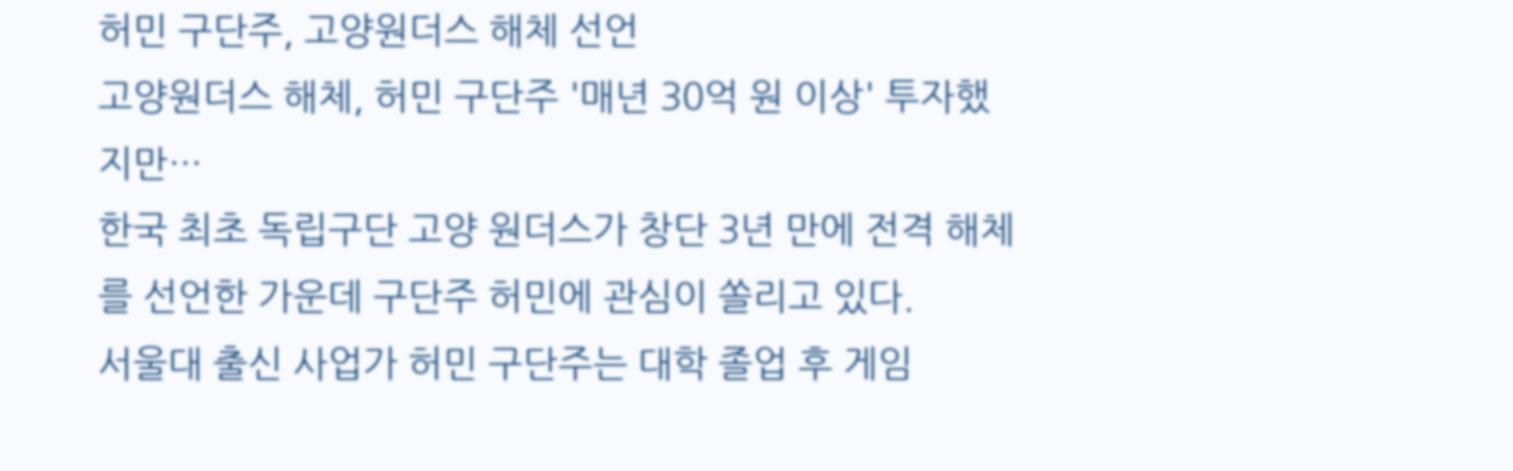허민 구단주, 고양원더스 해체 선언
고양원더스 해체, 허민 구단주 '매년 30억 원 이상' 투자했지만…
한국 최초 독립구단 고양 원더스가 창단 3년 만에 전격 해체를 선언한 가운데 구단주 허민에 관심이 쏠리고 있다.
서울대 출신 사업가 허민 구단주는 대학 졸업 후 게임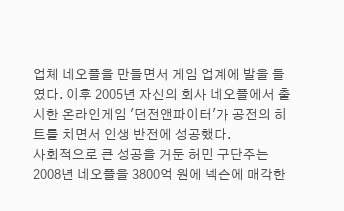업체 네오플을 만들면서 게임 업계에 발을 들였다. 이후 2005년 자신의 회사 네오플에서 출시한 온라인게임 '던전앤파이터'가 공전의 히트를 치면서 인생 반전에 성공했다.
사회적으로 큰 성공을 거둔 허민 구단주는 2008년 네오플을 3800억 원에 넥슨에 매각한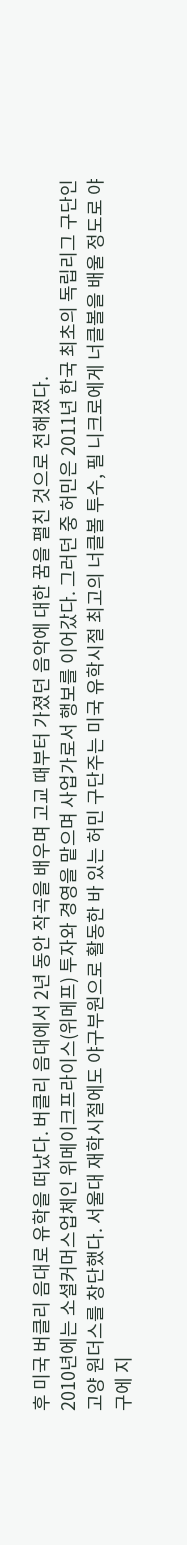후 미국 버클리 음대로 유학을 떠났다. 버클리 음대에서 2년 동안 작곡을 배우며 고교 때부터 가졌던 음악에 대한 꿈을 펼친 것으로 전해졌다.
2010년에는 소셜커머스업체인 위메이크프라이스(위메프) 투자와 경영을 맡으며 사업가로서 행보를 이어갔다. 그러던 중 허민은 2011년 한국 최초의 독립리그 구단인 고양 원더스를 창단했다. 서울대 재학시절에도 야구부원으로 활동한 바 있는 허민 구단주는 미국 유학시절 최고의 너클볼 투수, 필 니크로에게 너클볼을 배울 정도로 야구에 지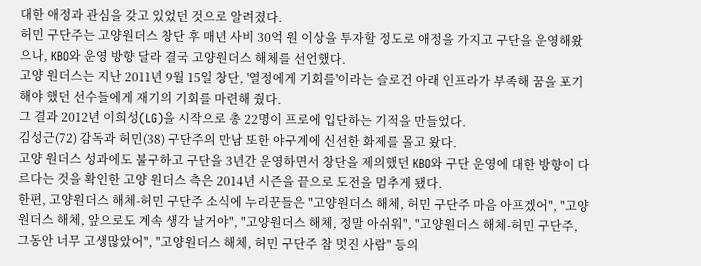대한 애정과 관심을 갖고 있었던 것으로 알려졌다.
허민 구단주는 고양원더스 창단 후 매년 사비 30억 원 이상을 투자할 정도로 애정을 가지고 구단을 운영해왔으나, KBO와 운영 방향 달라 결국 고양원더스 해체를 선언했다.
고양 원더스는 지난 2011년 9월 15일 창단, '열정에게 기회를'이라는 슬로건 아래 인프라가 부족해 꿈을 포기해야 했던 선수들에게 재기의 기회를 마련해 줬다.
그 결과 2012년 이희성(LG)을 시작으로 총 22명이 프로에 입단하는 기적을 만들었다.
김성근(72) 감독과 허민(38) 구단주의 만남 또한 야구계에 신선한 화제를 몰고 왔다.
고양 원더스 성과에도 불구하고 구단을 3년간 운영하면서 창단을 제의했던 KBO와 구단 운영에 대한 방향이 다르다는 것을 확인한 고양 원더스 측은 2014년 시즌을 끝으로 도전을 멈추게 됐다.
한편, 고양원더스 해체-허민 구단주 소식에 누리꾼들은 "고양원더스 해체, 허민 구단주 마음 아프겠어", "고양원더스 해체, 앞으로도 계속 생각 날거야", "고양원더스 해체, 정말 아쉬워", "고양원더스 해체-허민 구단주, 그동안 너무 고생많았어", "고양원더스 해체, 허민 구단주 참 멋진 사람" 등의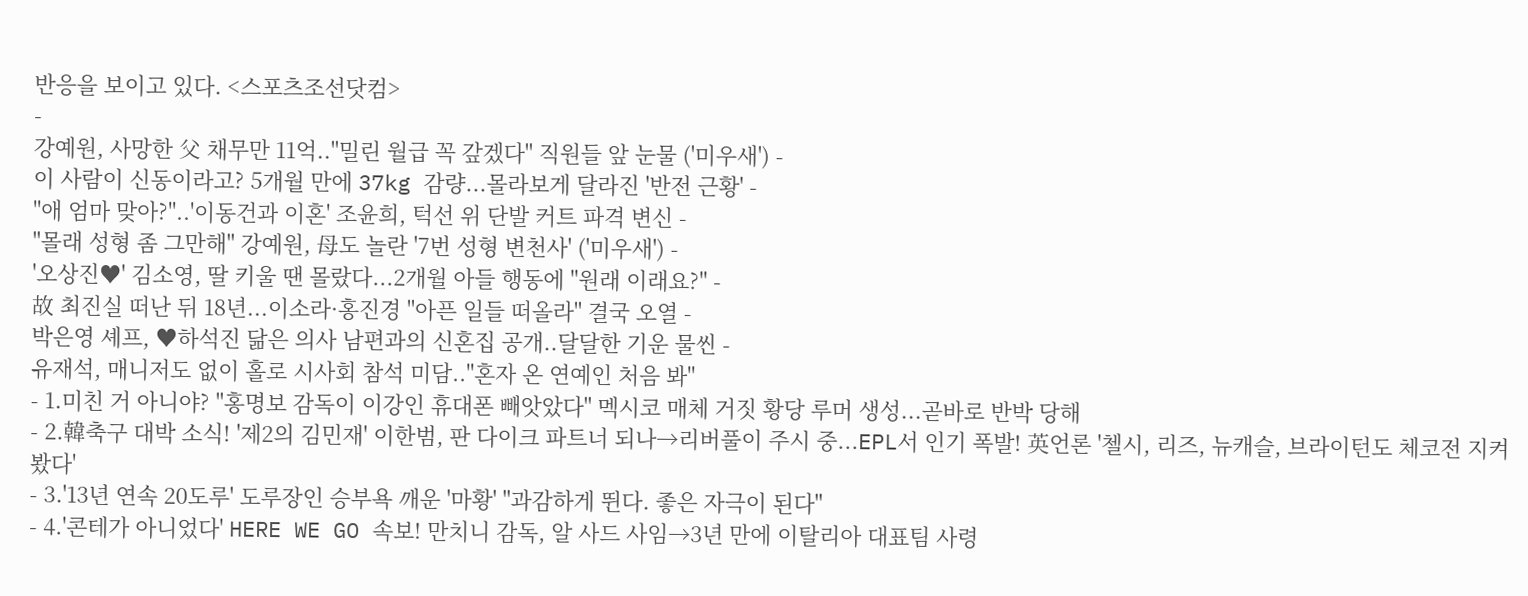반응을 보이고 있다. <스포츠조선닷컴>
-
강예원, 사망한 父 채무만 11억.."밀린 월급 꼭 갚겠다" 직원들 앞 눈물 ('미우새') -
이 사람이 신동이라고? 5개월 만에 37kg 감량...몰라보게 달라진 '반전 근황' -
"애 엄마 맞아?"..'이동건과 이혼' 조윤희, 턱선 위 단발 커트 파격 변신 -
"몰래 성형 좀 그만해" 강예원, 母도 놀란 '7번 성형 변천사' ('미우새') -
'오상진♥' 김소영, 딸 키울 땐 몰랐다...2개월 아들 행동에 "원래 이래요?" -
故 최진실 떠난 뒤 18년...이소라·홍진경 "아픈 일들 떠올라" 결국 오열 -
박은영 셰프, ♥하석진 닮은 의사 남편과의 신혼집 공개..달달한 기운 물씬 -
유재석, 매니저도 없이 홀로 시사회 참석 미담.."혼자 온 연예인 처음 봐"
- 1.미친 거 아니야? "홍명보 감독이 이강인 휴대폰 빼앗았다" 멕시코 매체 거짓 황당 루머 생성...곧바로 반박 당해
- 2.韓축구 대박 소식! '제2의 김민재' 이한범, 판 다이크 파트너 되나→리버풀이 주시 중...EPL서 인기 폭발! 英언론 '첼시, 리즈, 뉴캐슬, 브라이턴도 체코전 지켜봤다'
- 3.'13년 연속 20도루' 도루장인 승부욕 깨운 '마황' "과감하게 뛴다. 좋은 자극이 된다"
- 4.'콘테가 아니었다' HERE WE GO 속보! 만치니 감독, 알 사드 사임→3년 만에 이탈리아 대표팀 사령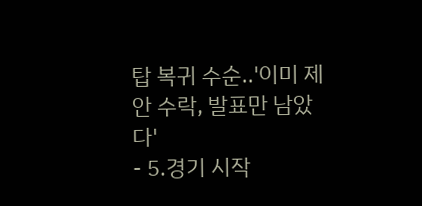탑 복귀 수순..'이미 제안 수락, 발표만 남았다'
- 5.경기 시작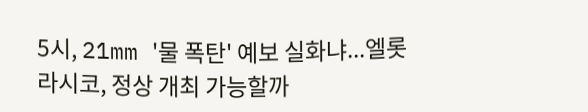5시, 21mm '물 폭탄' 예보 실화냐...엘롯라시코, 정상 개최 가능할까